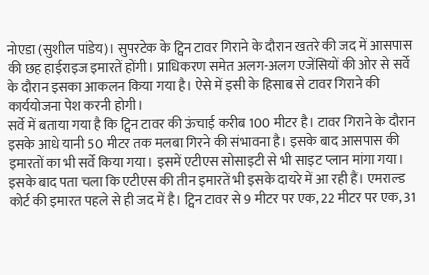नोएडा (सुशील पांडेय)। सुपरटेक के ट्विन टावर गिराने के दौरान खतरे की जद में आसपास की छह हाईराइज इमारतें होंगी। प्राधिकरण समेत अलग-अलग एजेंसियों की ओर से सर्वे के दौरान इसका आकलन किया गया है। ऐसे में इसी के हिसाब से टावर गिराने की कार्ययोजना पेश करनी होगी।
सर्वे में बताया गया है कि ट्विन टावर की ऊंचाई करीब 100 मीटर है। टावर गिराने के दौरान इसके आधे यानी 50 मीटर तक मलबा गिरने की संभावना है। इसके बाद आसपास की इमारतों का भी सर्वे किया गया। इसमें एटीएस सोसाइटी से भी साइट प्लान मांगा गया। इसके बाद पता चला कि एटीएस की तीन इमारतें भी इसके दायरे में आ रही हैं। एमराल्ड कोर्ट की इमारत पहले से ही जद में है। ट्विन टावर से 9 मीटर पर एक, 22 मीटर पर एक, 31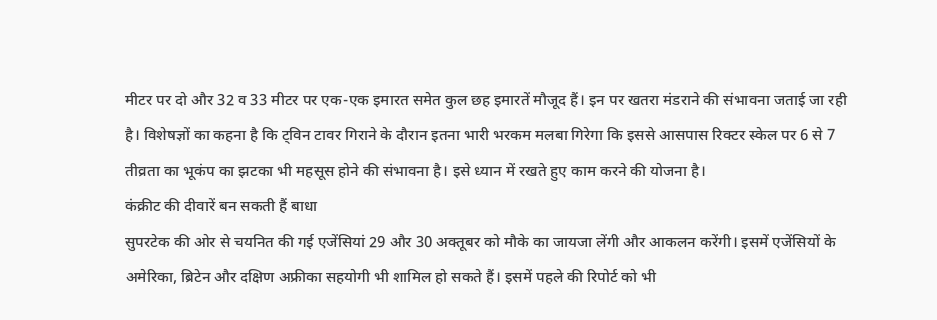मीटर पर दो और 32 व 33 मीटर पर एक-एक इमारत समेत कुल छह इमारतें मौजूद हैं। इन पर खतरा मंडराने की संभावना जताई जा रही है। विशेषज्ञों का कहना है कि ट्विन टावर गिराने के दौरान इतना भारी भरकम मलबा गिरेगा कि इससे आसपास रिक्टर स्केल पर 6 से 7 तीव्रता का भूकंप का झटका भी महसूस होने की संभावना है। इसे ध्यान में रखते हुए काम करने की योजना है।
कंक्रीट की दीवारें बन सकती हैं बाधा
सुपरटेक की ओर से चयनित की गई एजेंसियां 29 और 30 अक्तूबर को मौके का जायजा लेंगी और आकलन करेंगी। इसमें एजेंसियों के अमेरिका, ब्रिटेन और दक्षिण अफ्रीका सहयोगी भी शामिल हो सकते हैं। इसमें पहले की रिपोर्ट को भी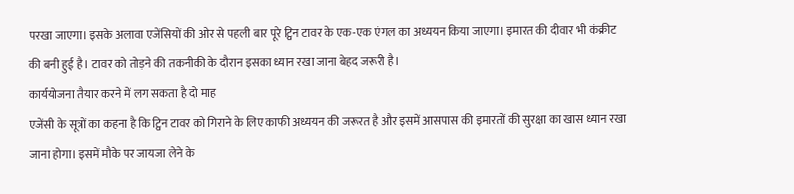परखा जाएगा। इसके अलावा एजेंसियों की ओर से पहली बार पूरे ट्विन टावर के एक-एक एंगल का अध्ययन किया जाएगा। इमारत की दीवार भी कंक्रीट की बनी हुई है। टावर को तोड़ने की तकनीकी के दौरान इसका ध्यान रखा जाना बेहद जरूरी है।
कार्ययोजना तैयार करने में लग सकता है दो माह
एजेंसी के सूत्रों का कहना है कि ट्विन टावर को गिराने के लिए काफी अध्ययन की जरूरत है और इसमें आसपास की इमारतों की सुरक्षा का खास ध्यान रखा जाना होगा। इसमें मौके पर जायजा लेने के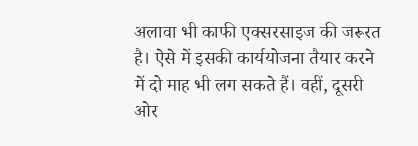अलावा भी काफी एक्सरसाइज की जरूरत है। ऐसे में इसकी कार्ययोजना तैयार करने में दो माह भी लग सकते हैं। वहीं, दूसरी ओर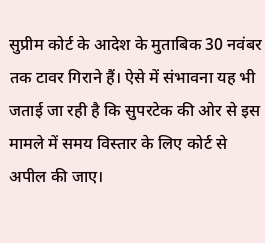सुप्रीम कोर्ट के आदेश के मुताबिक 30 नवंबर तक टावर गिराने हैं। ऐसे में संभावना यह भी जताई जा रही है कि सुपरटेक की ओर से इस मामले में समय विस्तार के लिए कोर्ट से अपील की जाए।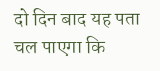दो दिन बाद यह पता चल पाएगा कि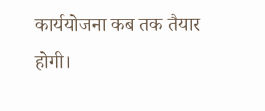कार्ययोजना कब तक तैयार होगी।